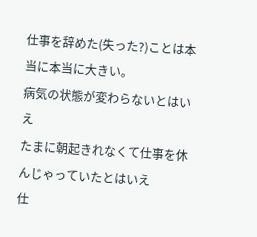仕事を辞めた(失った?)ことは本当に本当に大きい。
病気の状態が変わらないとはいえ
たまに朝起きれなくて仕事を休んじゃっていたとはいえ
仕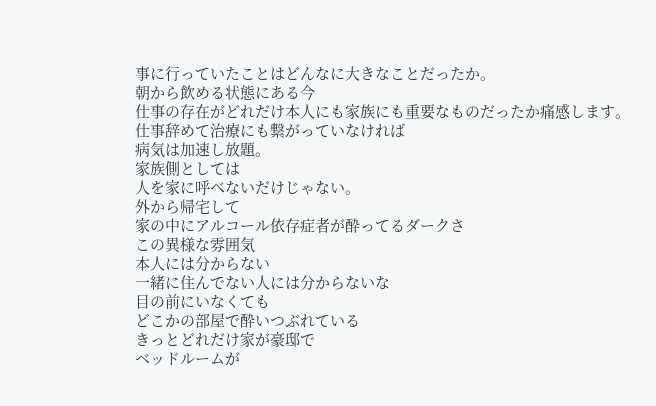事に行っていたことはどんなに大きなことだったか。
朝から飲める状態にある今
仕事の存在がどれだけ本人にも家族にも重要なものだったか痛感します。
仕事辞めて治療にも繋がっていなければ
病気は加速し放題。
家族側としては
人を家に呼べないだけじゃない。
外から帰宅して
家の中にアルコール依存症者が酔ってるダークさ
この異様な雰囲気
本人には分からない
一緒に住んでない人には分からないな
目の前にいなくても
どこかの部屋で酔いつぶれている
きっとどれだけ家が豪邸で
ベッドルームが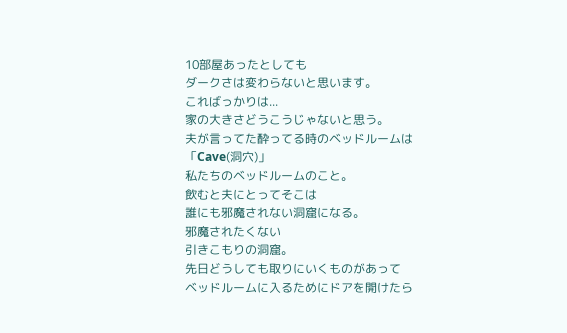10部屋あったとしても
ダークさは変わらないと思います。
こればっかりは...
家の大きさどうこうじゃないと思う。
夫が言ってた酔ってる時のベッドルームは
「Cave(洞穴)」
私たちのベッドルームのこと。
飲むと夫にとってそこは
誰にも邪魔されない洞窟になる。
邪魔されたくない
引きこもりの洞窟。
先日どうしても取りにいくものがあって
ベッドルームに入るためにドアを開けたら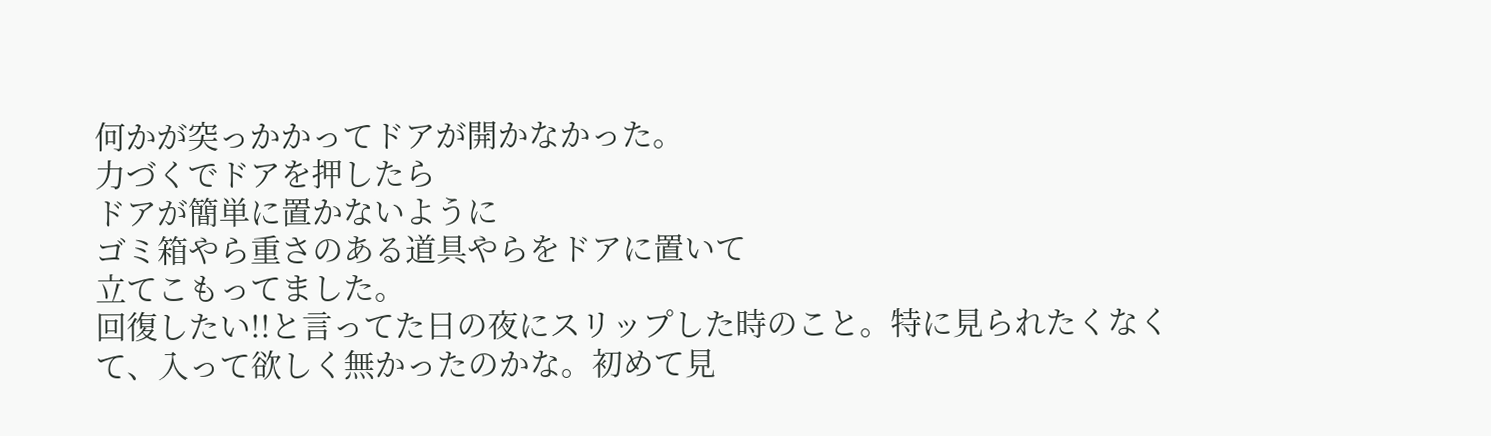何かが突っかかってドアが開かなかった。
力づくでドアを押したら
ドアが簡単に置かないように
ゴミ箱やら重さのある道具やらをドアに置いて
立てこもってました。
回復したい!!と言ってた日の夜にスリップした時のこと。特に見られたくなくて、入って欲しく無かったのかな。初めて見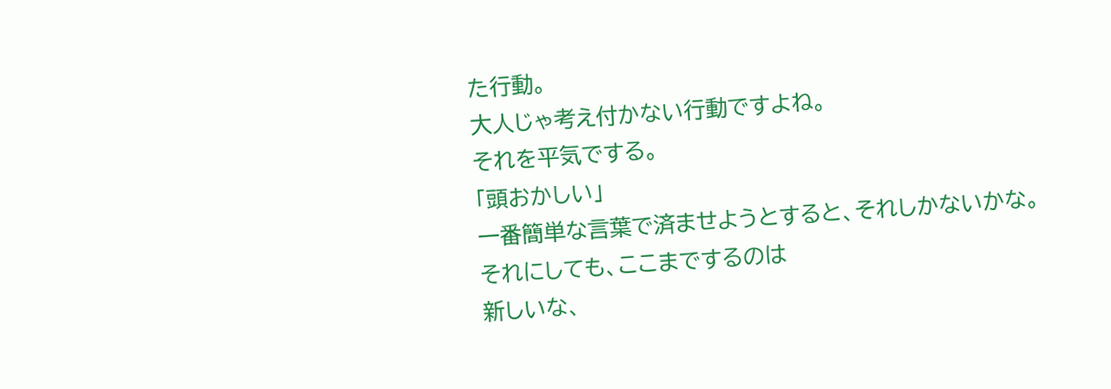た行動。
大人じゃ考え付かない行動ですよね。
それを平気でする。
「頭おかしい」
一番簡単な言葉で済ませようとすると、それしかないかな。
それにしても、ここまでするのは
新しいな、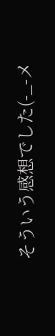そういう感想でした(-_-メ